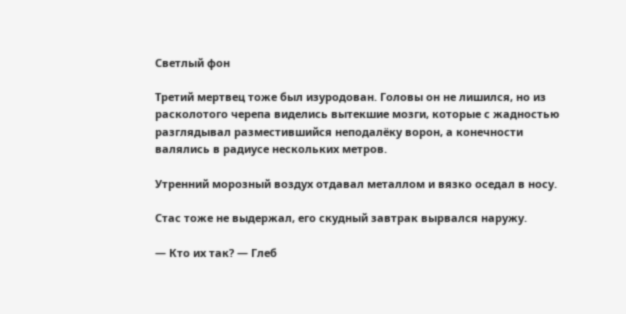Светлый фон

Третий мертвец тоже был изуродован. Головы он не лишился, но из расколотого черепа виделись вытекшие мозги, которые с жадностью разглядывал разместившийся неподалёку ворон, а конечности валялись в радиусе нескольких метров.

Утренний морозный воздух отдавал металлом и вязко оседал в носу.

Стас тоже не выдержал, его скудный завтрак вырвался наружу.

— Кто их так? — Глеб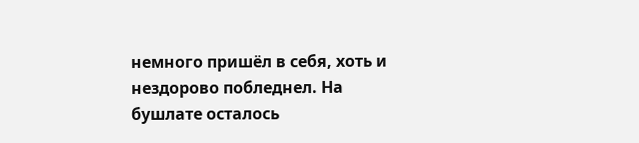немного пришёл в себя, хоть и нездорово побледнел. На бушлате осталось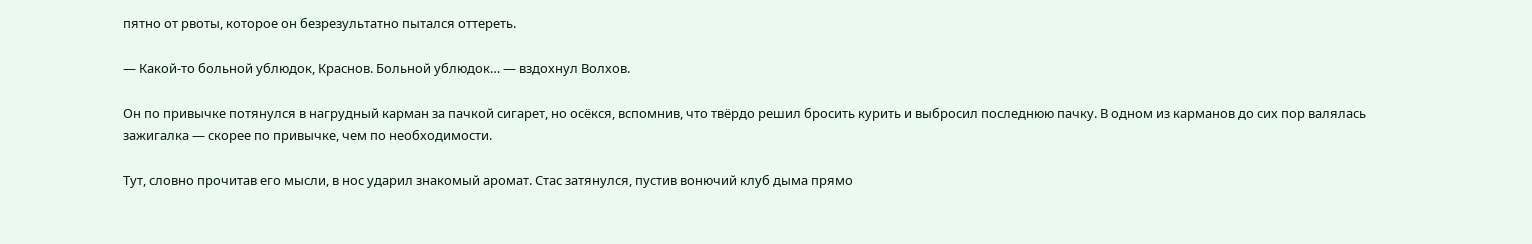пятно от рвоты, которое он безрезультатно пытался оттереть.

— Какой-то больной ублюдок, Краснов. Больной ублюдок… — вздохнул Волхов.

Он по привычке потянулся в нагрудный карман за пачкой сигарет, но осёкся, вспомнив, что твёрдо решил бросить курить и выбросил последнюю пачку. В одном из карманов до сих пор валялась зажигалка — скорее по привычке, чем по необходимости.

Тут, словно прочитав его мысли, в нос ударил знакомый аромат. Стас затянулся, пустив вонючий клуб дыма прямо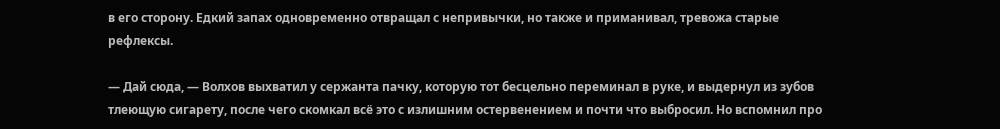в его сторону. Едкий запах одновременно отвращал с непривычки, но также и приманивал, тревожа старые рефлексы.

— Дай сюда, — Волхов выхватил у сержанта пачку, которую тот бесцельно переминал в руке, и выдернул из зубов тлеющую сигарету, после чего скомкал всё это с излишним остервенением и почти что выбросил. Но вспомнил про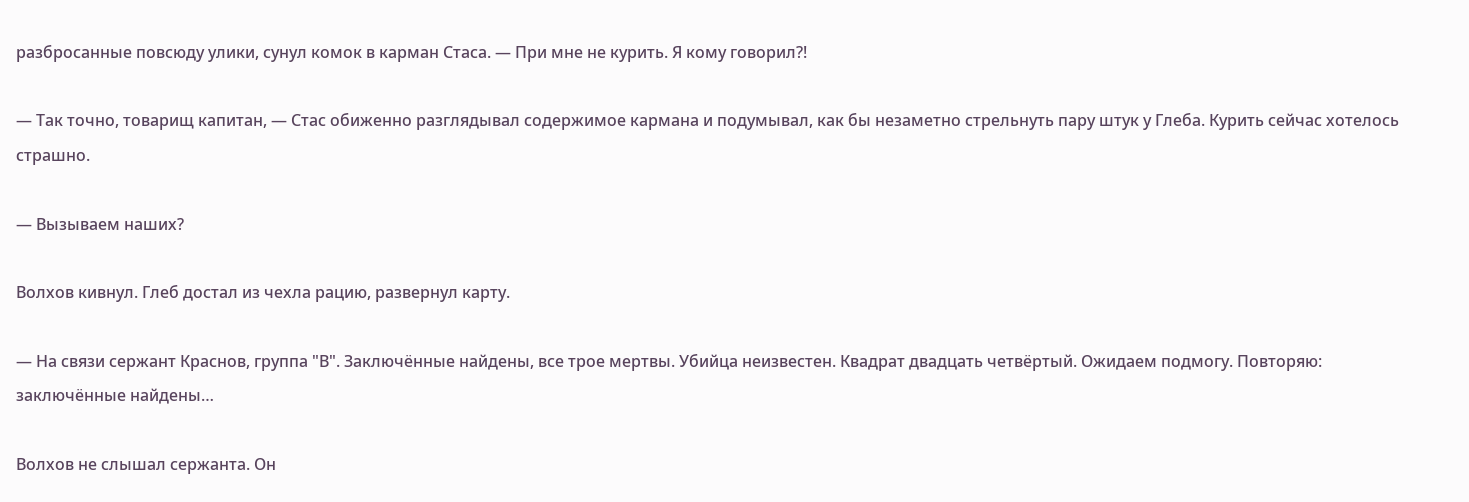разбросанные повсюду улики, сунул комок в карман Стаса. — При мне не курить. Я кому говорил?!

— Так точно, товарищ капитан, — Стас обиженно разглядывал содержимое кармана и подумывал, как бы незаметно стрельнуть пару штук у Глеба. Курить сейчас хотелось страшно.

— Вызываем наших?

Волхов кивнул. Глеб достал из чехла рацию, развернул карту.

— На связи сержант Краснов, группа "В". Заключённые найдены, все трое мертвы. Убийца неизвестен. Квадрат двадцать четвёртый. Ожидаем подмогу. Повторяю: заключённые найдены…

Волхов не слышал сержанта. Он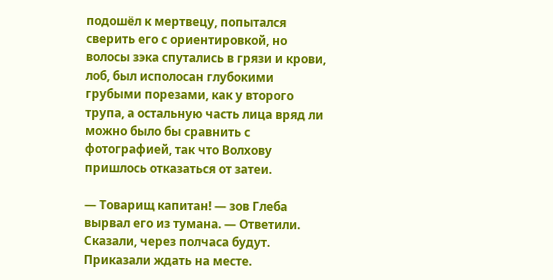подошёл к мертвецу, попытался сверить его с ориентировкой, но волосы зэка спутались в грязи и крови, лоб, был исполосан глубокими грубыми порезами, как у второго трупа, а остальную часть лица вряд ли можно было бы сравнить с фотографией, так что Волхову пришлось отказаться от затеи.

— Товарищ капитан! — зов Глеба вырвал его из тумана. — Ответили. Сказали, через полчаса будут. Приказали ждать на месте.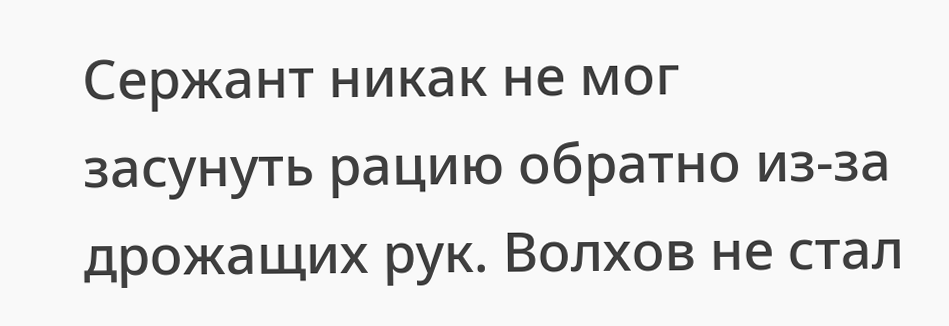Сержант никак не мог засунуть рацию обратно из-за дрожащих рук. Волхов не стал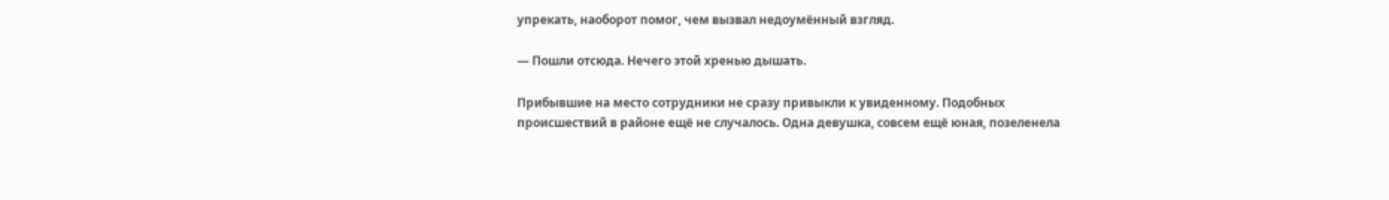упрекать, наоборот помог, чем вызвал недоумённый взгляд.

— Пошли отсюда. Нечего этой хренью дышать.

Прибывшие на место сотрудники не сразу привыкли к увиденному. Подобных происшествий в районе ещё не случалось. Одна девушка, совсем ещё юная, позеленела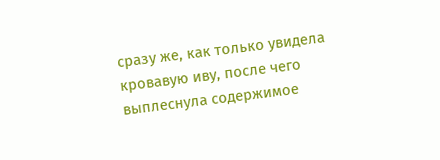сразу же, как только увидела кровавую иву, после чего выплеснула содержимое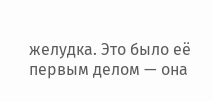желудка. Это было её первым делом — она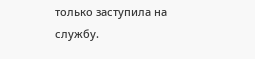только заступила на службу.